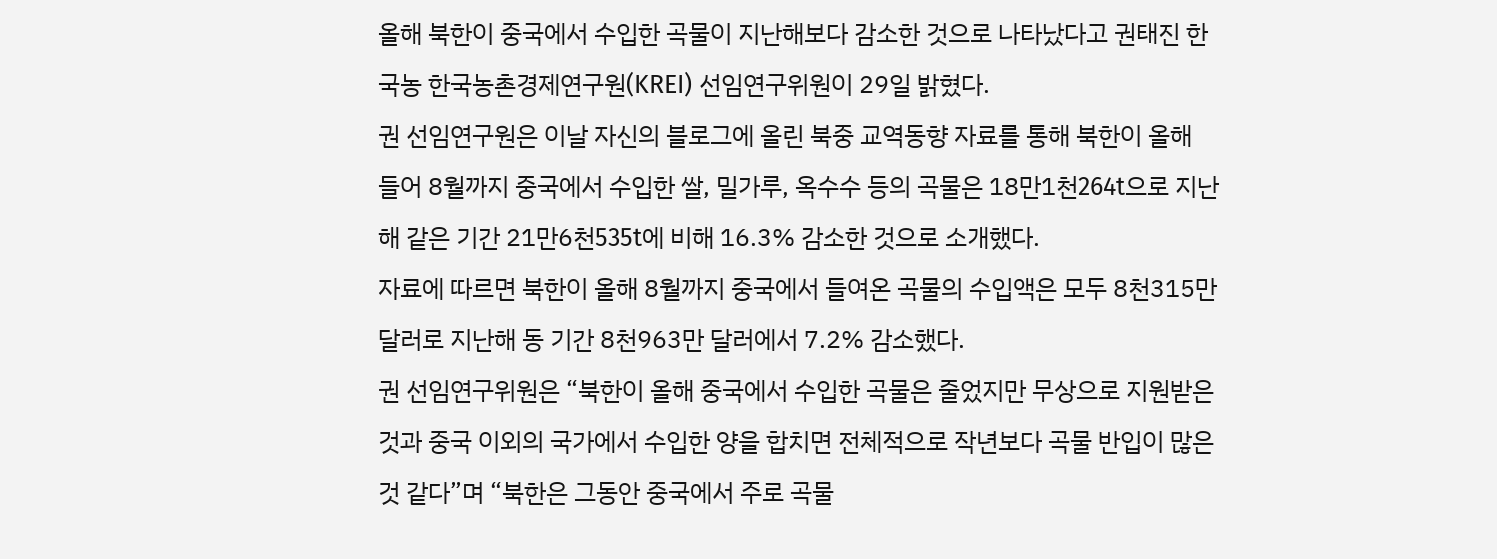올해 북한이 중국에서 수입한 곡물이 지난해보다 감소한 것으로 나타났다고 권태진 한국농 한국농촌경제연구원(KREI) 선임연구위원이 29일 밝혔다.
권 선임연구원은 이날 자신의 블로그에 올린 북중 교역동향 자료를 통해 북한이 올해 들어 8월까지 중국에서 수입한 쌀, 밀가루, 옥수수 등의 곡물은 18만1천264t으로 지난해 같은 기간 21만6천535t에 비해 16.3% 감소한 것으로 소개했다.
자료에 따르면 북한이 올해 8월까지 중국에서 들여온 곡물의 수입액은 모두 8천315만 달러로 지난해 동 기간 8천963만 달러에서 7.2% 감소했다.
권 선임연구위원은 “북한이 올해 중국에서 수입한 곡물은 줄었지만 무상으로 지원받은 것과 중국 이외의 국가에서 수입한 양을 합치면 전체적으로 작년보다 곡물 반입이 많은 것 같다”며 “북한은 그동안 중국에서 주로 곡물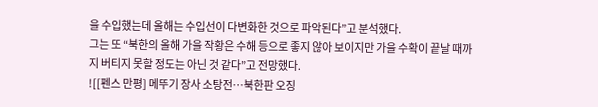을 수입했는데 올해는 수입선이 다변화한 것으로 파악된다”고 분석했다.
그는 또 “북한의 올해 가을 작황은 수해 등으로 좋지 않아 보이지만 가을 수확이 끝날 때까지 버티지 못할 정도는 아닌 것 같다”고 전망했다.
![[펜스 만평] 메뚜기 장사 소탕전…북한판 오징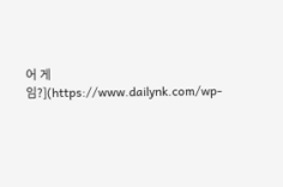어 게임?](https://www.dailynk.com/wp-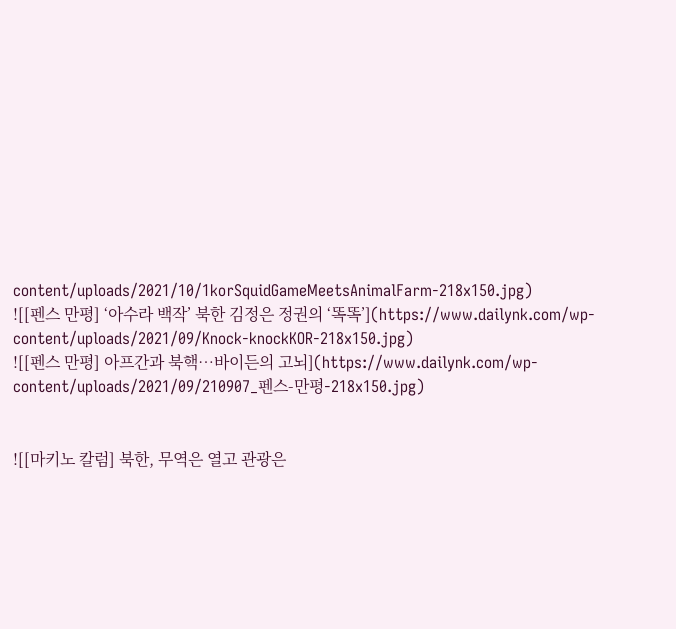content/uploads/2021/10/1korSquidGameMeetsAnimalFarm-218x150.jpg)
![[펜스 만평] ‘아수라 백작’ 북한 김정은 정권의 ‘똑똑’](https://www.dailynk.com/wp-content/uploads/2021/09/Knock-knockKOR-218x150.jpg)
![[펜스 만평] 아프간과 북핵…바이든의 고뇌](https://www.dailynk.com/wp-content/uploads/2021/09/210907_펜스-만평-218x150.jpg)


![[마키노 칼럼] 북한, 무역은 열고 관광은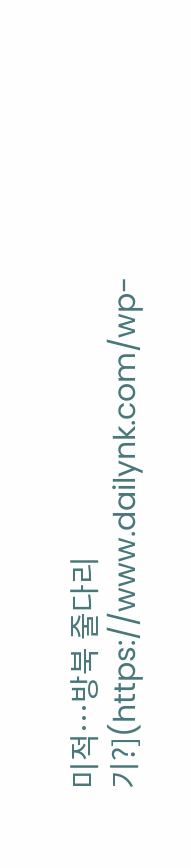미적…방북 줄다리기?](https://www.dailynk.com/wp-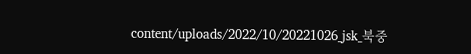content/uploads/2022/10/20221026_jsk_북중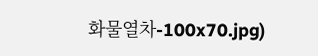화물열차-100x70.jpg)